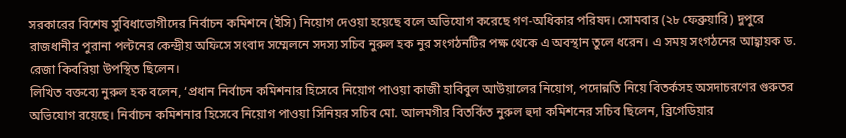সরকারের বিশেষ সুবিধাভোগীদের নির্বাচন কমিশনে (ইসি) নিয়োগ দেওয়া হয়েছে বলে অভিযোগ করেছে গণ-অধিকার পরিষদ। সোমবার (২৮ ফেব্রুয়ারি) দুপুরে রাজধানীর পুরানা পল্টনের কেন্দ্রীয় অফিসে সংবাদ সম্মেলনে সদস্য সচিব নুরুল হক নুর সংগঠনটির পক্ষ থেকে এ অবস্থান তুলে ধরেন। এ সময় সংগঠনের আহ্বায়ক ড. রেজা কিবরিয়া উপস্থিত ছিলেন।
লিখিত বক্তব্যে নুরুল হক বলেন, ‘প্রধান নির্বাচন কমিশনার হিসেবে নিয়োগ পাওয়া কাজী হাবিবুল আউয়ালের নিয়োগ, পদোন্নতি নিয়ে বিতর্কসহ অসদাচরণের গুরুতর অভিযোগ রয়েছে। নির্বাচন কমিশনার হিসেবে নিয়োগ পাওয়া সিনিয়র সচিব মো. আলমগীর বিতর্কিত নুরুল হুদা কমিশনের সচিব ছিলেন, ব্রিগেডিয়ার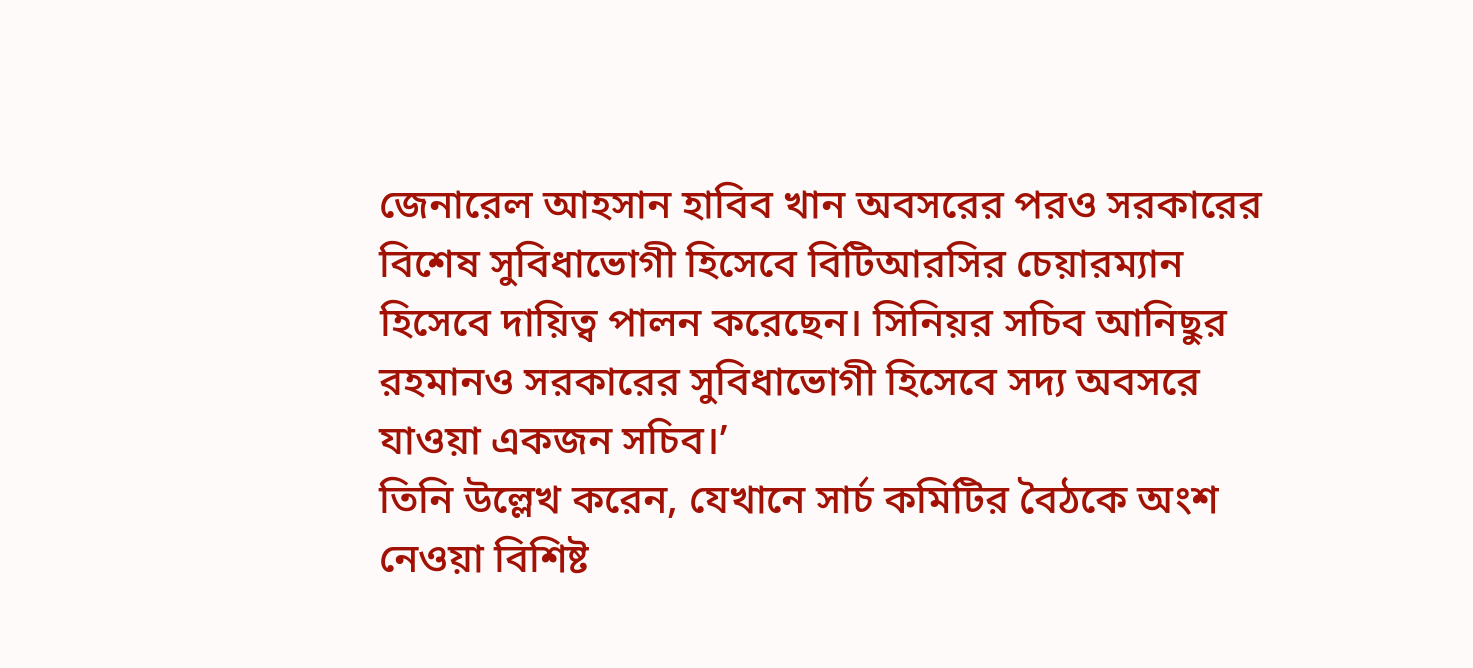জেনারেল আহসান হাবিব খান অবসরের পরও সরকারের বিশেষ সুবিধাভোগী হিসেবে বিটিআরসির চেয়ারম্যান হিসেবে দায়িত্ব পালন করেছেন। সিনিয়র সচিব আনিছুর রহমানও সরকারের সুবিধাভোগী হিসেবে সদ্য অবসরে যাওয়া একজন সচিব।’
তিনি উল্লেখ করেন, যেখানে সার্চ কমিটির বৈঠকে অংশ নেওয়া বিশিষ্ট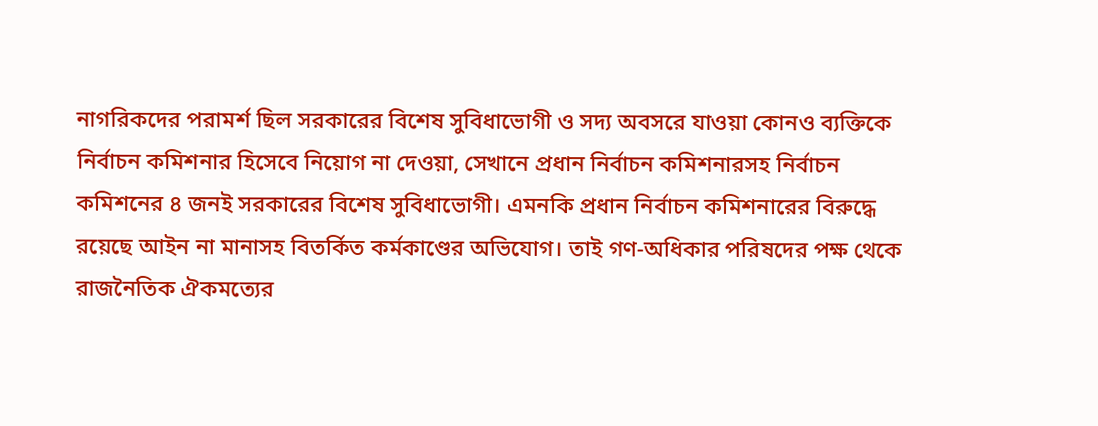নাগরিকদের পরামর্শ ছিল সরকারের বিশেষ সুবিধাভোগী ও সদ্য অবসরে যাওয়া কোনও ব্যক্তিকে নির্বাচন কমিশনার হিসেবে নিয়োগ না দেওয়া, সেখানে প্রধান নির্বাচন কমিশনারসহ নির্বাচন কমিশনের ৪ জনই সরকারের বিশেষ সুবিধাভোগী। এমনকি প্রধান নির্বাচন কমিশনারের বিরুদ্ধে রয়েছে আইন না মানাসহ বিতর্কিত কর্মকাণ্ডের অভিযোগ। তাই গণ-অধিকার পরিষদের পক্ষ থেকে রাজনৈতিক ঐকমত্যের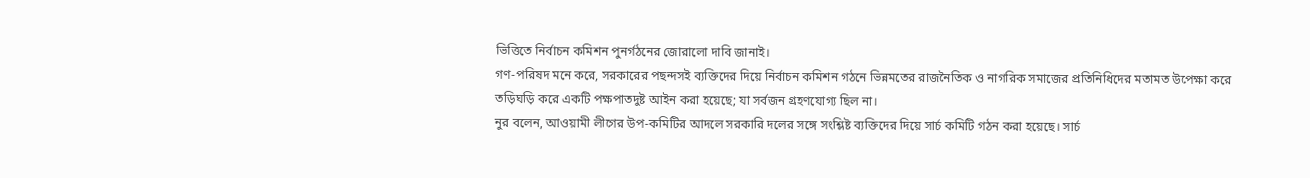ভিত্তিতে নির্বাচন কমিশন পুনর্গঠনের জোরালো দাবি জানাই।
গণ-পরিষদ মনে করে, সরকারের পছন্দসই ব্যক্তিদের দিয়ে নির্বাচন কমিশন গঠনে ভিন্নমতের রাজনৈতিক ও নাগরিক সমাজের প্রতিনিধিদের মতামত উপেক্ষা করে তড়িঘড়ি করে একটি পক্ষপাতদুষ্ট আইন করা হয়েছে; যা সর্বজন গ্রহণযোগ্য ছিল না।
নুর বলেন, আওয়ামী লীগের উপ-কমিটির আদলে সরকারি দলের সঙ্গে সংশ্লিষ্ট ব্যক্তিদের দিয়ে সার্চ কমিটি গঠন করা হয়েছে। সার্চ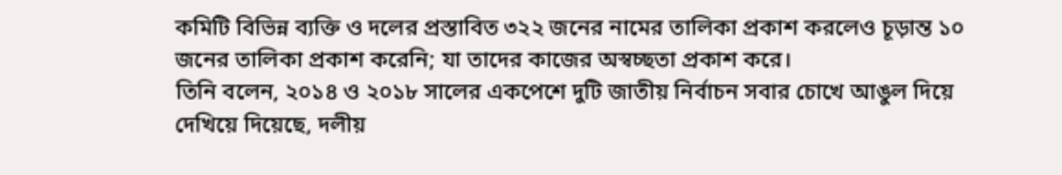কমিটি বিভিন্ন ব্যক্তি ও দলের প্রস্তাবিত ৩২২ জনের নামের তালিকা প্রকাশ করলেও চূড়ান্ত ১০ জনের তালিকা প্রকাশ করেনি; যা তাদের কাজের অস্বচ্ছতা প্রকাশ করে।
তিনি বলেন, ২০১৪ ও ২০১৮ সালের একপেশে দুটি জাতীয় নির্বাচন সবার চোখে আঙুল দিয়ে দেখিয়ে দিয়েছে, দলীয়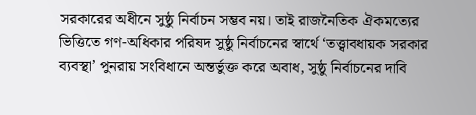সরকারের অধীনে সুষ্ঠু নির্বাচন সম্ভব নয়। তাই রাজনৈতিক ঐকমত্যের ভিত্তিতে গণ-অধিকার পরিষদ সুষ্ঠু নির্বাচনের স্বার্থে ‘তত্ত্বাবধায়ক সরকার ব্যবস্থা’ পুনরায় সংবিধানে অন্তর্ভুক্ত করে অবাধ, সুষ্ঠু নির্বাচনের দাবি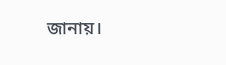জানায়।